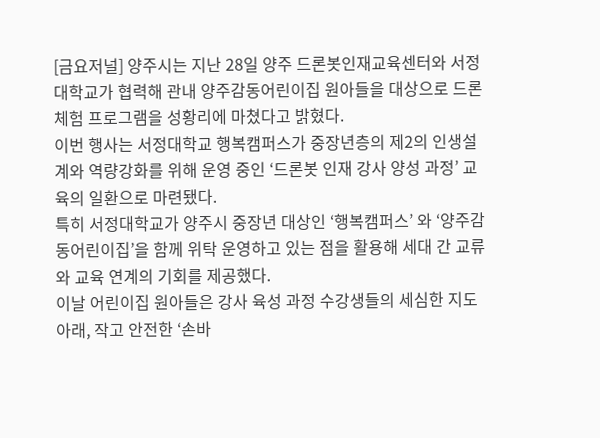[금요저널] 양주시는 지난 28일 양주 드론봇인재교육센터와 서정대학교가 협력해 관내 양주감동어린이집 원아들을 대상으로 드론 체험 프로그램을 성황리에 마쳤다고 밝혔다.
이번 행사는 서정대학교 행복캠퍼스가 중장년층의 제2의 인생설계와 역량강화를 위해 운영 중인 ‘드론봇 인재 강사 양성 과정’ 교육의 일환으로 마련됐다.
특히 서정대학교가 양주시 중장년 대상인 ‘행복캠퍼스’ 와 ‘양주감동어린이집’을 함께 위탁 운영하고 있는 점을 활용해 세대 간 교류와 교육 연계의 기회를 제공했다.
이날 어린이집 원아들은 강사 육성 과정 수강생들의 세심한 지도 아래, 작고 안전한 ‘손바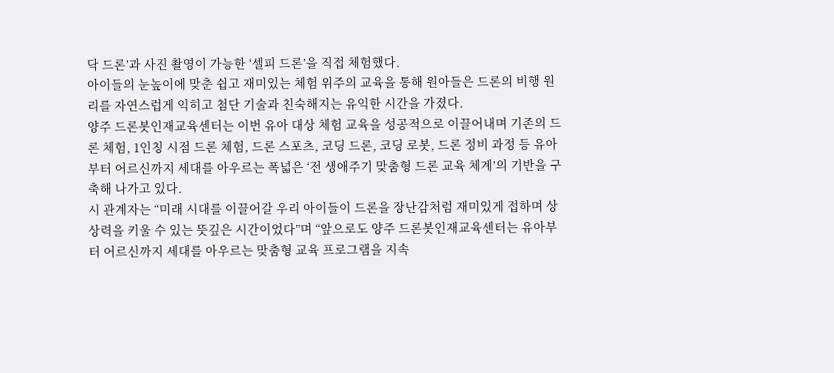닥 드론’과 사진 촬영이 가능한 ‘셀피 드론’을 직접 체험했다.
아이들의 눈높이에 맞춘 쉽고 재미있는 체험 위주의 교육을 통해 원아들은 드론의 비행 원리를 자연스럽게 익히고 첨단 기술과 친숙해지는 유익한 시간을 가졌다.
양주 드론봇인재교육센터는 이번 유아 대상 체험 교육을 성공적으로 이끌어내며 기존의 드론 체험, 1인칭 시점 드론 체험, 드론 스포츠, 코딩 드론, 코딩 로봇, 드론 정비 과정 등 유아부터 어르신까지 세대를 아우르는 폭넓은 ‘전 생애주기 맞춤형 드론 교육 체계’의 기반을 구축해 나가고 있다.
시 관계자는 “미래 시대를 이끌어갈 우리 아이들이 드론을 장난감처럼 재미있게 접하며 상상력을 키울 수 있는 뜻깊은 시간이었다”며 “앞으로도 양주 드론봇인재교육센터는 유아부터 어르신까지 세대를 아우르는 맞춤형 교육 프로그램을 지속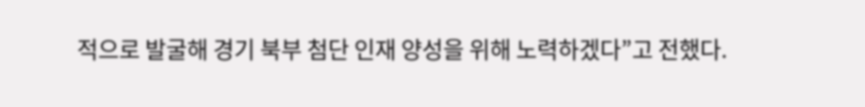적으로 발굴해 경기 북부 첨단 인재 양성을 위해 노력하겠다”고 전했다.